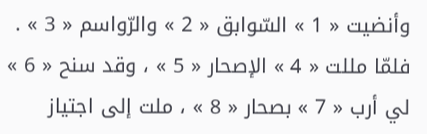وأنضيت « 1 » السّوابق « 2 » والرّواسم « 3 » . فلمّا مللت « 4 » الإصحار « 5 » ، وقد سنح « 6 » لي أرب « 7 » بصحار « 8 » ، ملت إلى اجتياز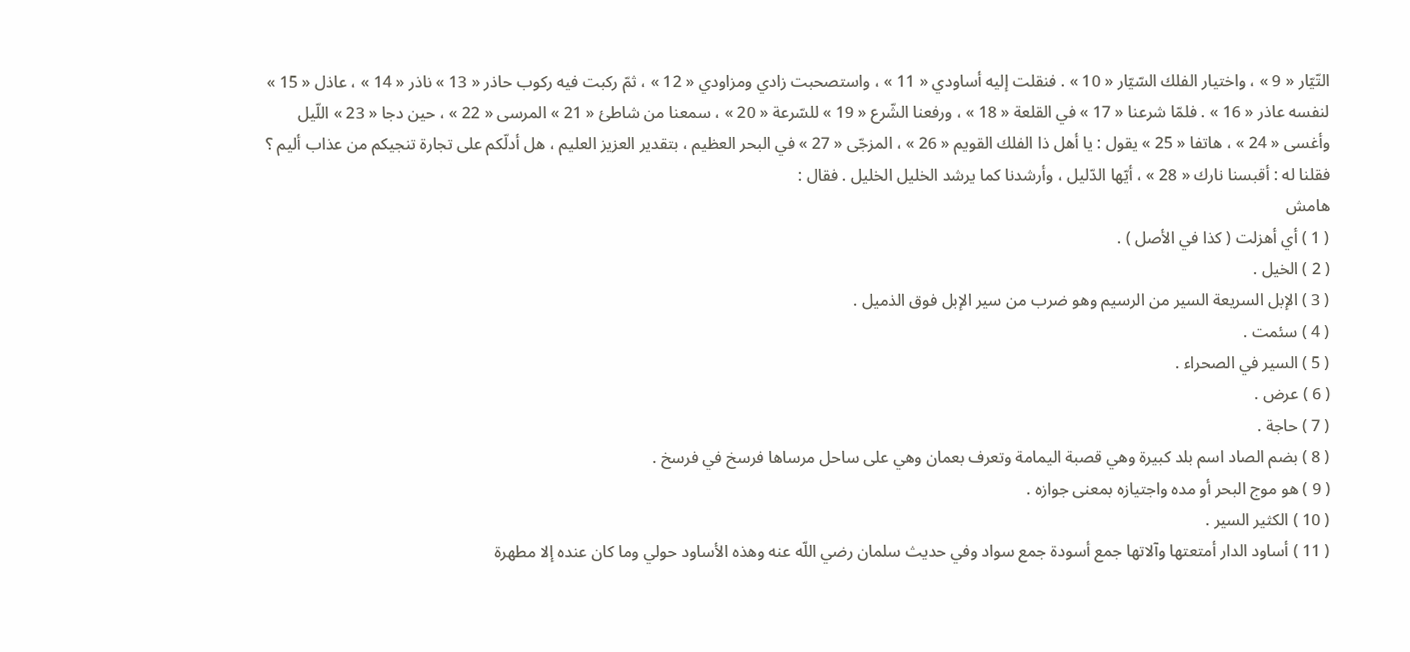التّيّار « 9 » ، واختيار الفلك السّيّار « 10 » . فنقلت إليه أساودي « 11 » ، واستصحبت زادي ومزاودي « 12 » ، ثمّ ركبت فيه ركوب حاذر « 13 » ناذر « 14 » ، عاذل « 15 » لنفسه عاذر « 16 » . فلمّا شرعنا « 17 » في القلعة « 18 » ، ورفعنا الشّرع « 19 » للسّرعة « 20 » ، سمعنا من شاطئ « 21 » المرسى « 22 » ، حين دجا « 23 » اللّيل وأغسى « 24 » ، هاتفا « 25 » يقول : يا أهل ذا الفلك القويم « 26 » ، المزجّى « 27 » في البحر العظيم ، بتقدير العزيز العليم ، هل أدلّكم على تجارة تنجيكم من عذاب أليم ؟
فقلنا له : أقبسنا نارك « 28 » ، أيّها الدّليل ، وأرشدنا كما يرشد الخليل الخليل . فقال :
هامش
( 1 ) أي أهزلت ( كذا في الأصل ) .
( 2 ) الخيل .
( 3 ) الإبل السريعة السير من الرسيم وهو ضرب من سير الإبل فوق الذميل .
( 4 ) سئمت .
( 5 ) السير في الصحراء .
( 6 ) عرض .
( 7 ) حاجة .
( 8 ) بضم الصاد اسم بلد كبيرة وهي قصبة اليمامة وتعرف بعمان وهي على ساحل مرساها فرسخ في فرسخ .
( 9 ) هو موج البحر أو مده واجتيازه بمعنى جوازه .
( 10 ) الكثير السير .
( 11 ) أساود الدار أمتعتها وآلاتها جمع أسودة جمع سواد وفي حديث سلمان رضي اللّه عنه وهذه الأساود حولي وما كان عنده إلا مطهرة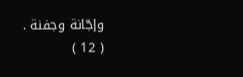وإجّانة وجفنة .
( 12 )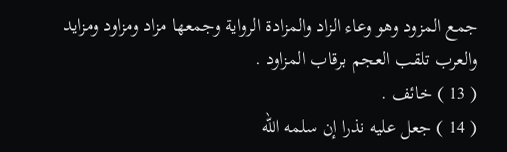جمع المزود وهو وعاء الزاد والمزادة الرواية وجمعها مزاد ومزاود ومزايد والعرب تلقب العجم برقاب المزاود .
( 13 ) خائف .
( 14 ) جعل عليه نذرا إن سلمه اللّه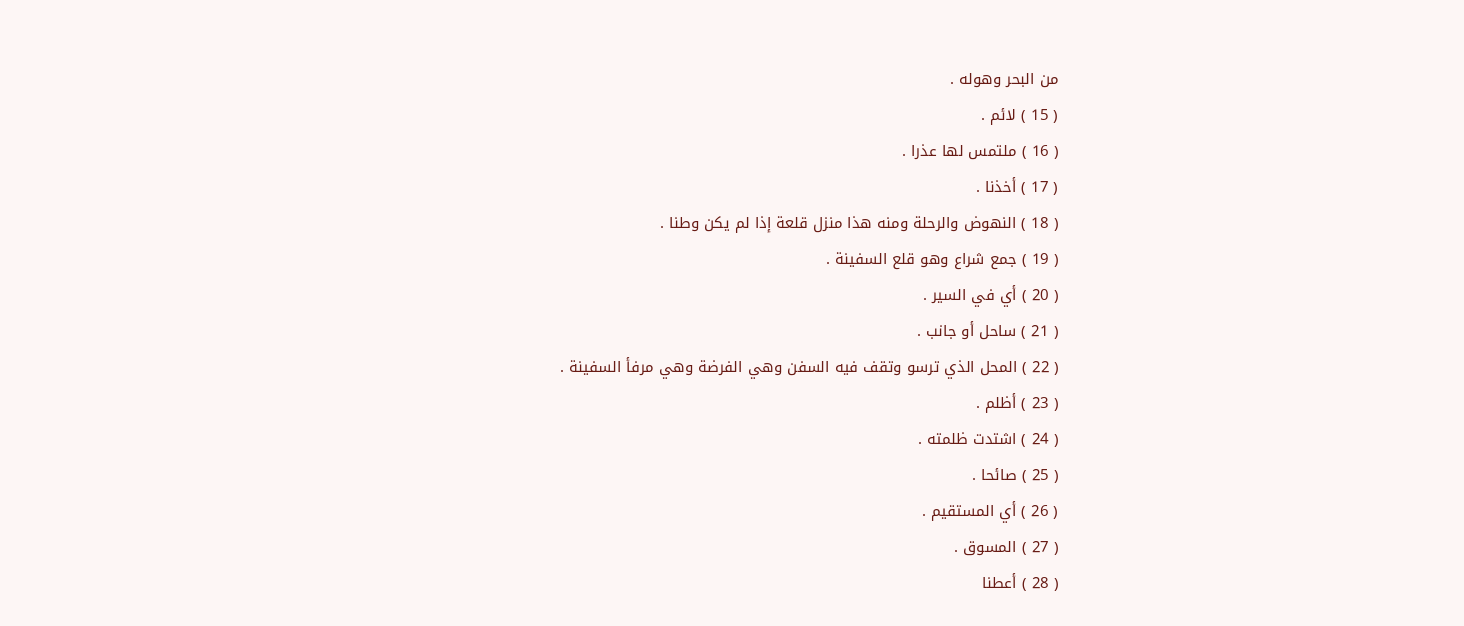من البحر وهوله .
( 15 ) لائم .
( 16 ) ملتمس لها عذرا .
( 17 ) أخذنا .
( 18 ) النهوض والرحلة ومنه هذا منزل قلعة إذا لم يكن وطنا .
( 19 ) جمع شراع وهو قلع السفينة .
( 20 ) أي في السير .
( 21 ) ساحل أو جانب .
( 22 ) المحل الذي ترسو وتقف فيه السفن وهي الفرضة وهي مرفأ السفينة .
( 23 ) أظلم .
( 24 ) اشتدت ظلمته .
( 25 ) صائحا .
( 26 ) أي المستقيم .
( 27 ) المسوق .
( 28 ) أعطنا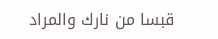قبسا من نارك والمراد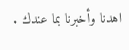اهدنا وأخبرنا بما عندك .